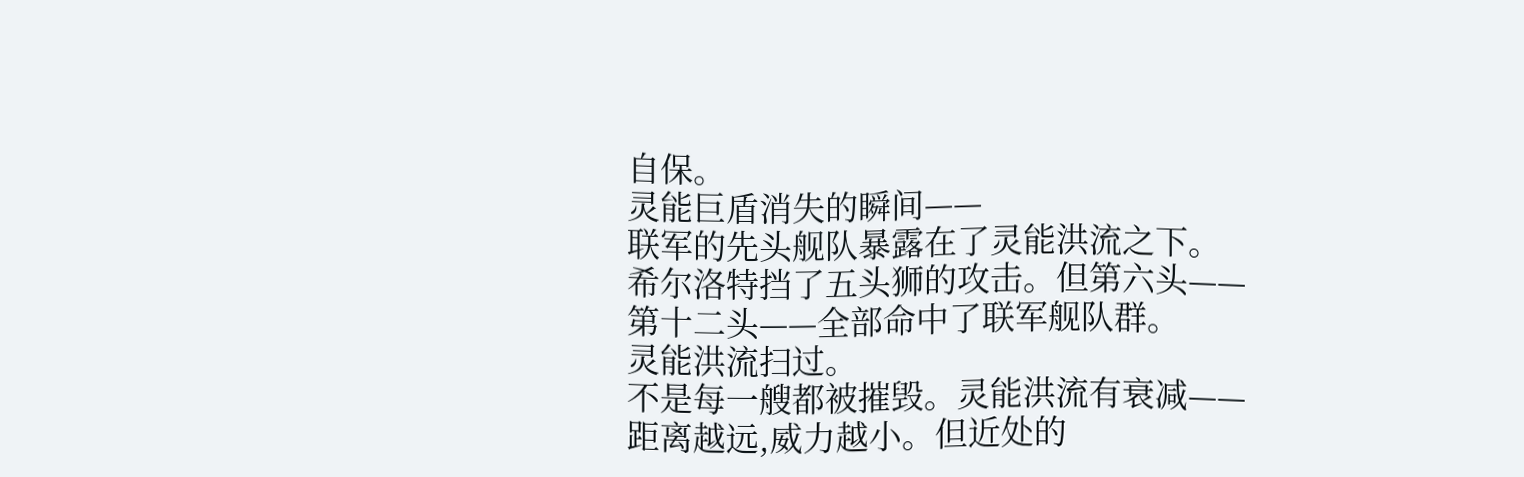自保。
灵能巨盾消失的瞬间——
联军的先头舰队暴露在了灵能洪流之下。
希尔洛特挡了五头狮的攻击。但第六头——第十二头——全部命中了联军舰队群。
灵能洪流扫过。
不是每一艘都被摧毁。灵能洪流有衰减——距离越远,威力越小。但近处的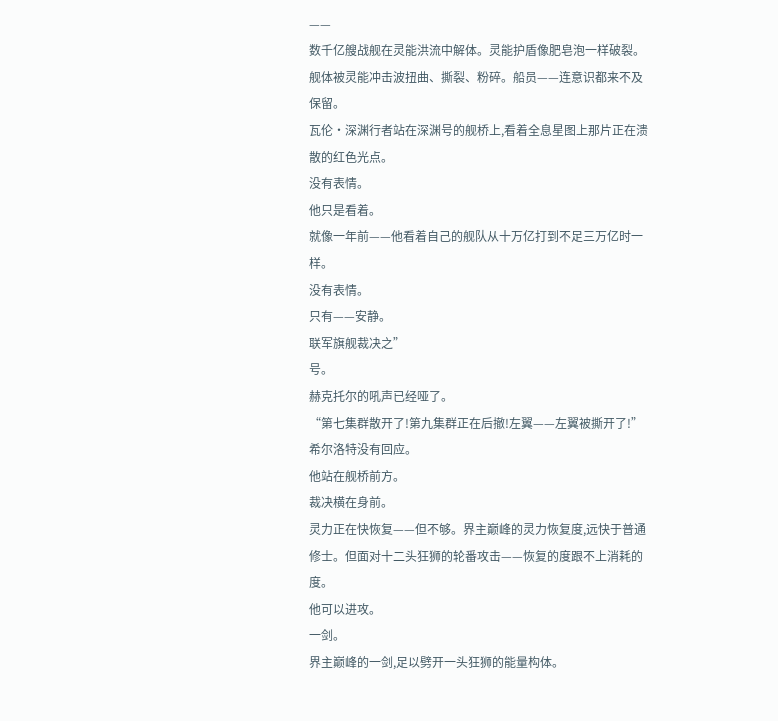——
数千亿艘战舰在灵能洪流中解体。灵能护盾像肥皂泡一样破裂。舰体被灵能冲击波扭曲、撕裂、粉碎。船员——连意识都来不及保留。
瓦伦·深渊行者站在深渊号的舰桥上,看着全息星图上那片正在溃散的红色光点。
没有表情。
他只是看着。
就像一年前——他看着自己的舰队从十万亿打到不足三万亿时一样。
没有表情。
只有——安静。
联军旗舰裁决之”
号。
赫克托尔的吼声已经哑了。
“第七集群散开了!第九集群正在后撤!左翼——左翼被撕开了!”
希尔洛特没有回应。
他站在舰桥前方。
裁决横在身前。
灵力正在快恢复——但不够。界主巅峰的灵力恢复度,远快于普通修士。但面对十二头狂狮的轮番攻击——恢复的度跟不上消耗的度。
他可以进攻。
一剑。
界主巅峰的一剑,足以劈开一头狂狮的能量构体。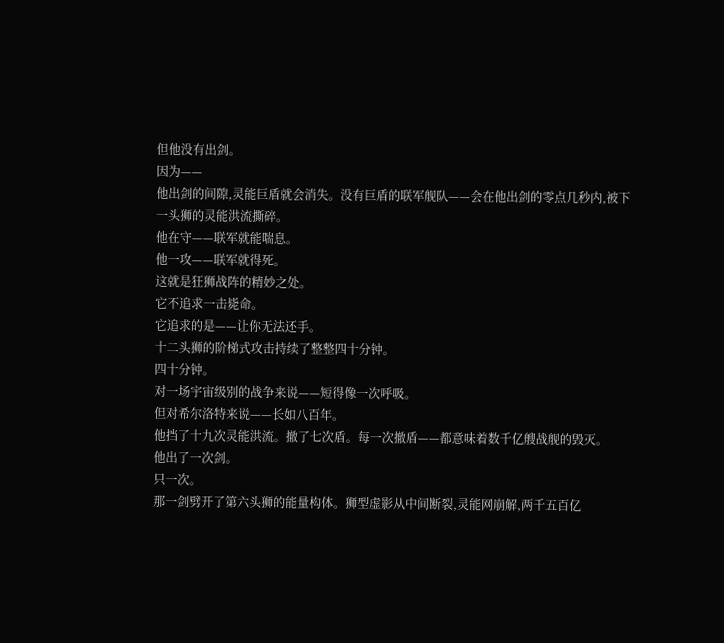但他没有出剑。
因为——
他出剑的间隙,灵能巨盾就会消失。没有巨盾的联军舰队——会在他出剑的零点几秒内,被下一头狮的灵能洪流撕碎。
他在守——联军就能喘息。
他一攻——联军就得死。
这就是狂狮战阵的精妙之处。
它不追求一击毙命。
它追求的是——让你无法还手。
十二头狮的阶梯式攻击持续了整整四十分钟。
四十分钟。
对一场宇宙级别的战争来说——短得像一次呼吸。
但对希尔洛特来说——长如八百年。
他挡了十九次灵能洪流。撤了七次盾。每一次撤盾——都意味着数千亿艘战舰的毁灭。
他出了一次剑。
只一次。
那一剑劈开了第六头狮的能量构体。狮型虚影从中间断裂,灵能网崩解,两千五百亿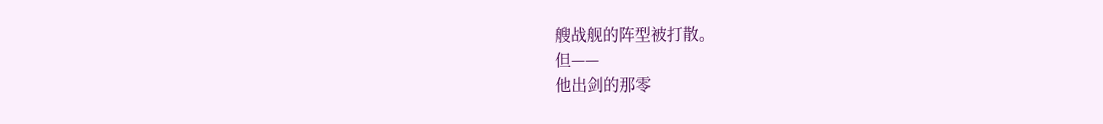艘战舰的阵型被打散。
但——
他出剑的那零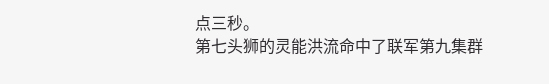点三秒。
第七头狮的灵能洪流命中了联军第九集群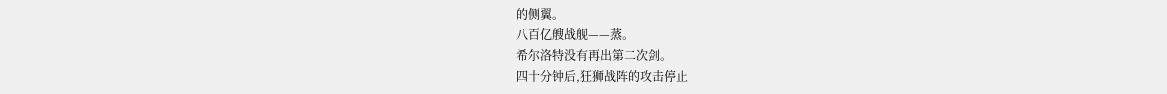的侧翼。
八百亿艘战舰——蒸。
希尔洛特没有再出第二次剑。
四十分钟后,狂狮战阵的攻击停止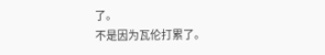了。
不是因为瓦伦打累了。